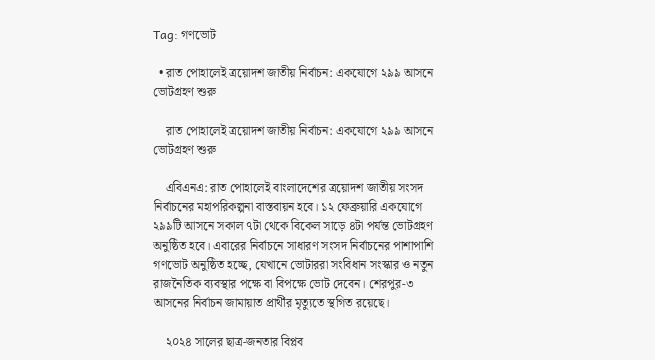Tag: গণভোট

  • রাত পোহালেই ত্রয়োদশ জাতীয় নির্বাচন: একযোগে ২৯৯ আসনে ভোটগ্রহণ শুরু

    রাত পোহালেই ত্রয়োদশ জাতীয় নির্বাচন: একযোগে ২৯৯ আসনে ভোটগ্রহণ শুরু

    এবিএনএ: রাত পোহালেই বাংলাদেশের ত্রয়োদশ জাতীয় সংসদ নির্বাচনের মহাপরিকল্পনা বাস্তবায়ন হবে। ১২ ফেব্রুয়ারি একযোগে ২৯৯টি আসনে সকাল ৭টা থেকে বিকেল সাড়ে ৪টা পর্যন্ত ভোটগ্রহণ অনুষ্ঠিত হবে। এবারের নির্বাচনে সাধারণ সংসদ নির্বাচনের পাশাপাশি গণভোট অনুষ্ঠিত হচ্ছে, যেখানে ভোটাররা সংবিধান সংস্কার ও নতুন রাজনৈতিক ব্যবস্থার পক্ষে বা বিপক্ষে ভোট দেবেন। শেরপুর-৩ আসনের নির্বাচন জামায়াত প্রার্থীর মৃত্যুতে স্থগিত রয়েছে।

    ২০২৪ সালের ছাত্র-জনতার বিপ্লব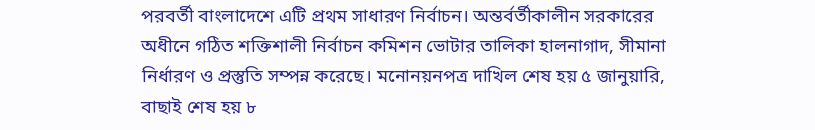পরবর্তী বাংলাদেশে এটি প্রথম সাধারণ নির্বাচন। অন্তর্বর্তীকালীন সরকারের অধীনে গঠিত শক্তিশালী নির্বাচন কমিশন ভোটার তালিকা হালনাগাদ, সীমানা নির্ধারণ ও প্রস্তুতি সম্পন্ন করেছে। মনোনয়নপত্র দাখিল শেষ হয় ৫ জানুয়ারি, বাছাই শেষ হয় ৮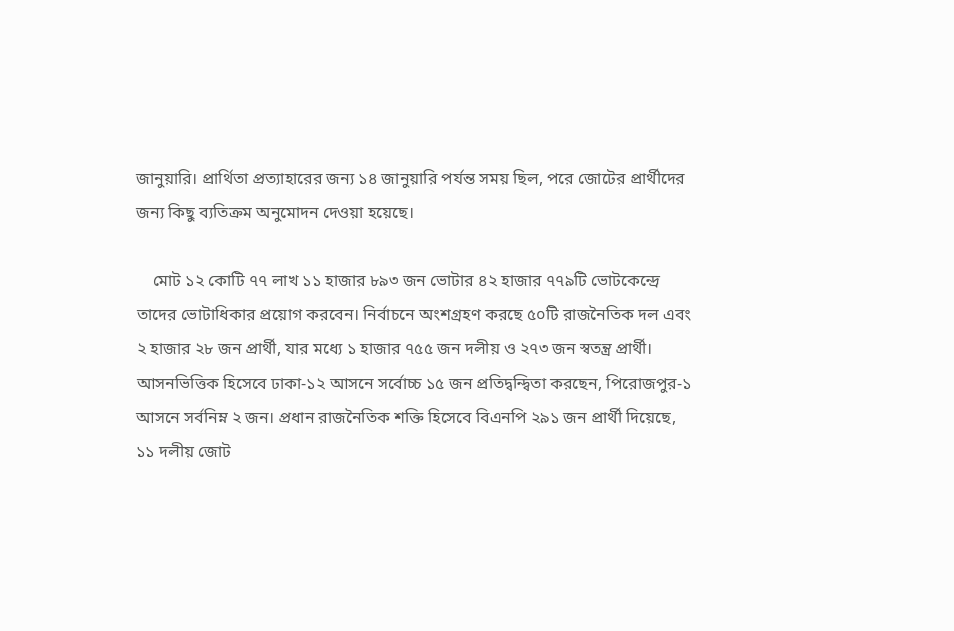জানুয়ারি। প্রার্থিতা প্রত্যাহারের জন্য ১৪ জানুয়ারি পর্যন্ত সময় ছিল, পরে জোটের প্রার্থীদের জন্য কিছু ব্যতিক্রম অনুমোদন দেওয়া হয়েছে।

    মোট ১২ কোটি ৭৭ লাখ ১১ হাজার ৮৯৩ জন ভোটার ৪২ হাজার ৭৭৯টি ভোটকেন্দ্রে তাদের ভোটাধিকার প্রয়োগ করবেন। নির্বাচনে অংশগ্রহণ করছে ৫০টি রাজনৈতিক দল এবং ২ হাজার ২৮ জন প্রার্থী, যার মধ্যে ১ হাজার ৭৫৫ জন দলীয় ও ২৭৩ জন স্বতন্ত্র প্রার্থী। আসনভিত্তিক হিসেবে ঢাকা-১২ আসনে সর্বোচ্চ ১৫ জন প্রতিদ্বন্দ্বিতা করছেন, পিরোজপুর-১ আসনে সর্বনিম্ন ২ জন। প্রধান রাজনৈতিক শক্তি হিসেবে বিএনপি ২৯১ জন প্রার্থী দিয়েছে, ১১ দলীয় জোট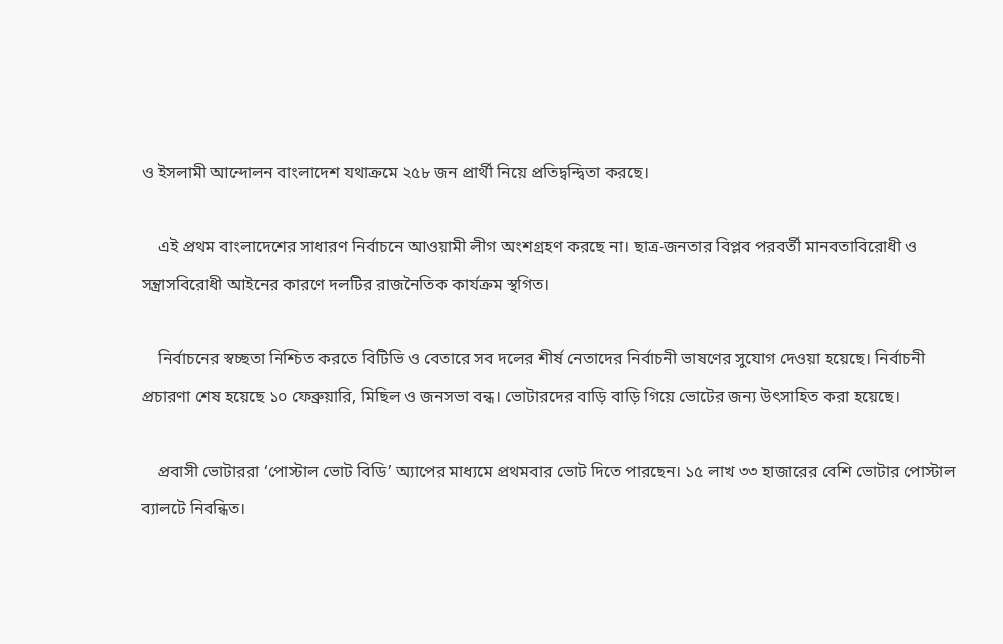ও ইসলামী আন্দোলন বাংলাদেশ যথাক্রমে ২৫৮ জন প্রার্থী নিয়ে প্রতিদ্বন্দ্বিতা করছে।

    এই প্রথম বাংলাদেশের সাধারণ নির্বাচনে আওয়ামী লীগ অংশগ্রহণ করছে না। ছাত্র-জনতার বিপ্লব পরবর্তী মানবতাবিরোধী ও সন্ত্রাসবিরোধী আইনের কারণে দলটির রাজনৈতিক কার্যক্রম স্থগিত।

    নির্বাচনের স্বচ্ছতা নিশ্চিত করতে বিটিভি ও বেতারে সব দলের শীর্ষ নেতাদের নির্বাচনী ভাষণের সুযোগ দেওয়া হয়েছে। নির্বাচনী প্রচারণা শেষ হয়েছে ১০ ফেব্রুয়ারি, মিছিল ও জনসভা বন্ধ। ভোটারদের বাড়ি বাড়ি গিয়ে ভোটের জন্য উৎসাহিত করা হয়েছে।

    প্রবাসী ভোটাররা ‘পোস্টাল ভোট বিডি’ অ্যাপের মাধ্যমে প্রথমবার ভোট দিতে পারছেন। ১৫ লাখ ৩৩ হাজারের বেশি ভোটার পোস্টাল ব্যালটে নিবন্ধিত।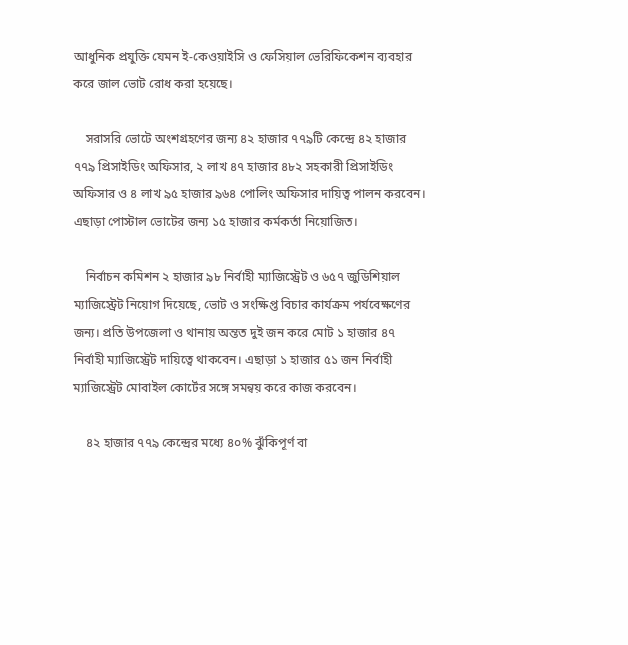আধুনিক প্রযুক্তি যেমন ই-কেওয়াইসি ও ফেসিয়াল ভেরিফিকেশন ব্যবহার করে জাল ভোট রোধ করা হয়েছে।

    সরাসরি ভোটে অংশগ্রহণের জন্য ৪২ হাজার ৭৭৯টি কেন্দ্রে ৪২ হাজার ৭৭৯ প্রিসাইডিং অফিসার, ২ লাখ ৪৭ হাজার ৪৮২ সহকারী প্রিসাইডিং অফিসার ও ৪ লাখ ৯৫ হাজার ৯৬৪ পোলিং অফিসার দায়িত্ব পালন করবেন। এছাড়া পোস্টাল ভোটের জন্য ১৫ হাজার কর্মকর্তা নিয়োজিত।

    নির্বাচন কমিশন ২ হাজার ৯৮ নির্বাহী ম্যাজিস্ট্রেট ও ৬৫৭ জুডিশিয়াল ম্যাজিস্ট্রেট নিয়োগ দিয়েছে, ভোট ও সংক্ষিপ্ত বিচার কার্যক্রম পর্যবেক্ষণের জন্য। প্রতি উপজেলা ও থানায় অন্তত দুই জন করে মোট ১ হাজার ৪৭ নির্বাহী ম্যাজিস্ট্রেট দায়িত্বে থাকবেন। এছাড়া ১ হাজার ৫১ জন নির্বাহী ম্যাজিস্ট্রেট মোবাইল কোর্টের সঙ্গে সমন্বয় করে কাজ করবেন।

    ৪২ হাজার ৭৭৯ কেন্দ্রের মধ্যে ৪০% ঝুঁকিপূর্ণ বা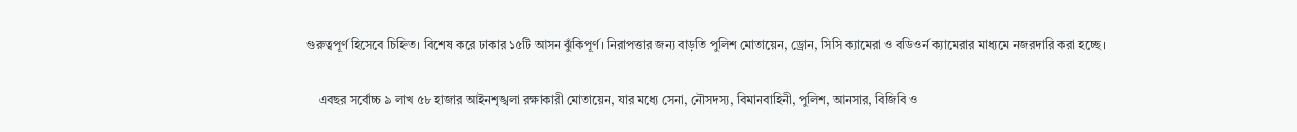গুরুত্বপূর্ণ হিসেবে চিহ্নিত। বিশেষ করে ঢাকার ১৫টি আসন ঝুঁকিপূর্ণ। নিরাপত্তার জন্য বাড়তি পুলিশ মোতায়েন, ড্রোন, সিসি ক্যামেরা ও বডিওর্ন ক্যামেরার মাধ্যমে নজরদারি করা হচ্ছে।

    এবছর সর্বোচ্চ ৯ লাখ ৫৮ হাজার আইনশৃঙ্খলা রক্ষাকারী মোতায়েন, যার মধ্যে সেনা, নৌসদস্য, বিমানবাহিনী, পুলিশ, আনসার, বিজিবি ও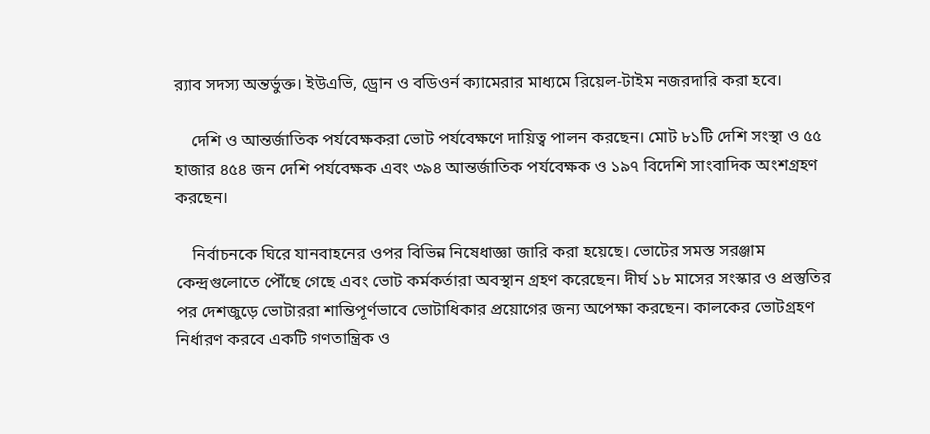র‍্যাব সদস্য অন্তর্ভুক্ত। ইউএভি, ড্রোন ও বডিওর্ন ক্যামেরার মাধ্যমে রিয়েল-টাইম নজরদারি করা হবে।

    দেশি ও আন্তর্জাতিক পর্যবেক্ষকরা ভোট পর্যবেক্ষণে দায়িত্ব পালন করছেন। মোট ৮১টি দেশি সংস্থা ও ৫৫ হাজার ৪৫৪ জন দেশি পর্যবেক্ষক এবং ৩৯৪ আন্তর্জাতিক পর্যবেক্ষক ও ১৯৭ বিদেশি সাংবাদিক অংশগ্রহণ করছেন।

    নির্বাচনকে ঘিরে যানবাহনের ওপর বিভিন্ন নিষেধাজ্ঞা জারি করা হয়েছে। ভোটের সমস্ত সরঞ্জাম কেন্দ্রগুলোতে পৌঁছে গেছে এবং ভোট কর্মকর্তারা অবস্থান গ্রহণ করেছেন। দীর্ঘ ১৮ মাসের সংস্কার ও প্রস্তুতির পর দেশজুড়ে ভোটাররা শান্তিপূর্ণভাবে ভোটাধিকার প্রয়োগের জন্য অপেক্ষা করছেন। কালকের ভোটগ্রহণ নির্ধারণ করবে একটি গণতান্ত্রিক ও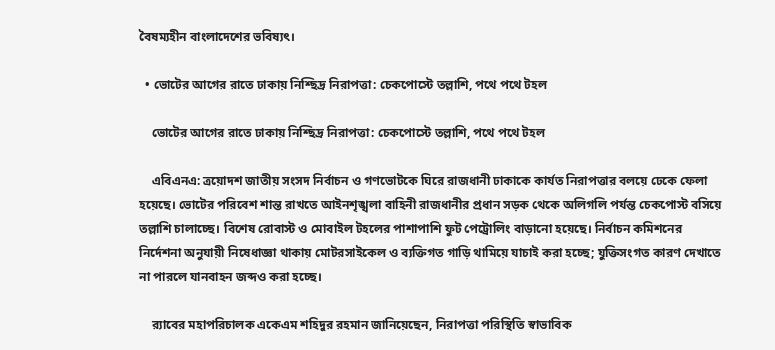বৈষম্যহীন বাংলাদেশের ভবিষ্যৎ।

  • ভোটের আগের রাতে ঢাকায় নিশ্ছিদ্র নিরাপত্তা: চেকপোস্টে তল্লাশি, পথে পথে টহল

    ভোটের আগের রাতে ঢাকায় নিশ্ছিদ্র নিরাপত্তা: চেকপোস্টে তল্লাশি, পথে পথে টহল

    এবিএনএ: ত্রয়োদশ জাতীয় সংসদ নির্বাচন ও গণভোটকে ঘিরে রাজধানী ঢাকাকে কার্যত নিরাপত্তার বলয়ে ঢেকে ফেলা হয়েছে। ভোটের পরিবেশ শান্ত রাখতে আইনশৃঙ্খলা বাহিনী রাজধানীর প্রধান সড়ক থেকে অলিগলি পর্যন্ত চেকপোস্ট বসিয়ে তল্লাশি চালাচ্ছে। বিশেষ রোবাস্ট ও মোবাইল টহলের পাশাপাশি ফুট পেট্রোলিং বাড়ানো হয়েছে। নির্বাচন কমিশনের নির্দেশনা অনুযায়ী নিষেধাজ্ঞা থাকায় মোটরসাইকেল ও ব্যক্তিগত গাড়ি থামিয়ে যাচাই করা হচ্ছে; যুক্তিসংগত কারণ দেখাতে না পারলে যানবাহন জব্দও করা হচ্ছে।

    র‍্যাবের মহাপরিচালক একেএম শহিদুর রহমান জানিয়েছেন, নিরাপত্তা পরিস্থিতি স্বাভাবিক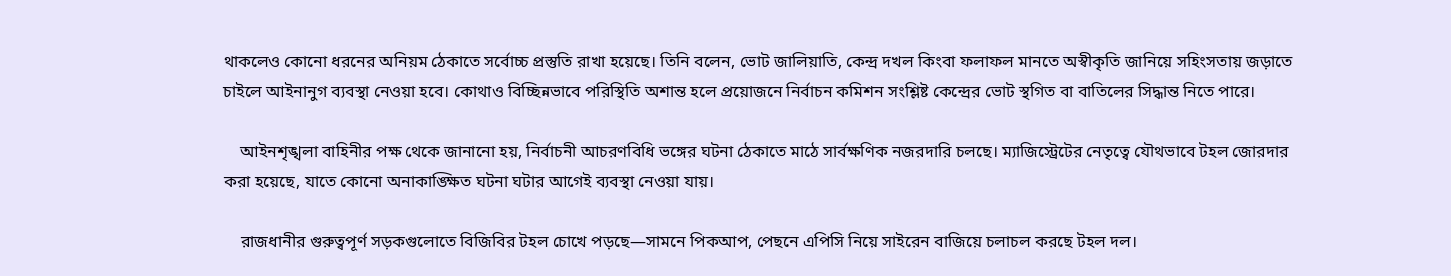থাকলেও কোনো ধরনের অনিয়ম ঠেকাতে সর্বোচ্চ প্রস্তুতি রাখা হয়েছে। তিনি বলেন, ভোট জালিয়াতি, কেন্দ্র দখল কিংবা ফলাফল মানতে অস্বীকৃতি জানিয়ে সহিংসতায় জড়াতে চাইলে আইনানুগ ব্যবস্থা নেওয়া হবে। কোথাও বিচ্ছিন্নভাবে পরিস্থিতি অশান্ত হলে প্রয়োজনে নির্বাচন কমিশন সংশ্লিষ্ট কেন্দ্রের ভোট স্থগিত বা বাতিলের সিদ্ধান্ত নিতে পারে।

    আইনশৃঙ্খলা বাহিনীর পক্ষ থেকে জানানো হয়, নির্বাচনী আচরণবিধি ভঙ্গের ঘটনা ঠেকাতে মাঠে সার্বক্ষণিক নজরদারি চলছে। ম্যাজিস্ট্রেটের নেতৃত্বে যৌথভাবে টহল জোরদার করা হয়েছে, যাতে কোনো অনাকাঙ্ক্ষিত ঘটনা ঘটার আগেই ব্যবস্থা নেওয়া যায়।

    রাজধানীর গুরুত্বপূর্ণ সড়কগুলোতে বিজিবির টহল চোখে পড়ছে—সামনে পিকআপ, পেছনে এপিসি নিয়ে সাইরেন বাজিয়ে চলাচল করছে টহল দল।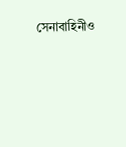সেনাবাহিনীও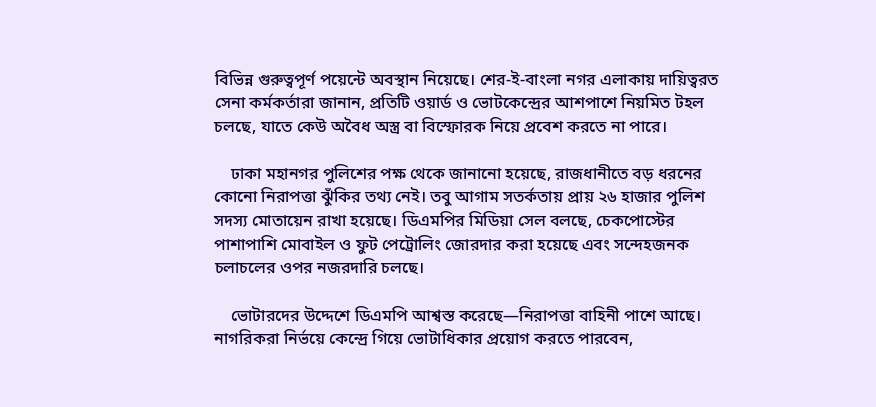বিভিন্ন গুরুত্বপূর্ণ পয়েন্টে অবস্থান নিয়েছে। শের-ই-বাংলা নগর এলাকায় দায়িত্বরত সেনা কর্মকর্তারা জানান, প্রতিটি ওয়ার্ড ও ভোটকেন্দ্রের আশপাশে নিয়মিত টহল চলছে, যাতে কেউ অবৈধ অস্ত্র বা বিস্ফোরক নিয়ে প্রবেশ করতে না পারে।

    ঢাকা মহানগর পুলিশের পক্ষ থেকে জানানো হয়েছে, রাজধানীতে বড় ধরনের কোনো নিরাপত্তা ঝুঁকির তথ্য নেই। তবু আগাম সতর্কতায় প্রায় ২৬ হাজার পুলিশ সদস্য মোতায়েন রাখা হয়েছে। ডিএমপির মিডিয়া সেল বলছে, চেকপোস্টের পাশাপাশি মোবাইল ও ফুট পেট্রোলিং জোরদার করা হয়েছে এবং সন্দেহজনক চলাচলের ওপর নজরদারি চলছে।

    ভোটারদের উদ্দেশে ডিএমপি আশ্বস্ত করেছে—নিরাপত্তা বাহিনী পাশে আছে। নাগরিকরা নির্ভয়ে কেন্দ্রে গিয়ে ভোটাধিকার প্রয়োগ করতে পারবেন,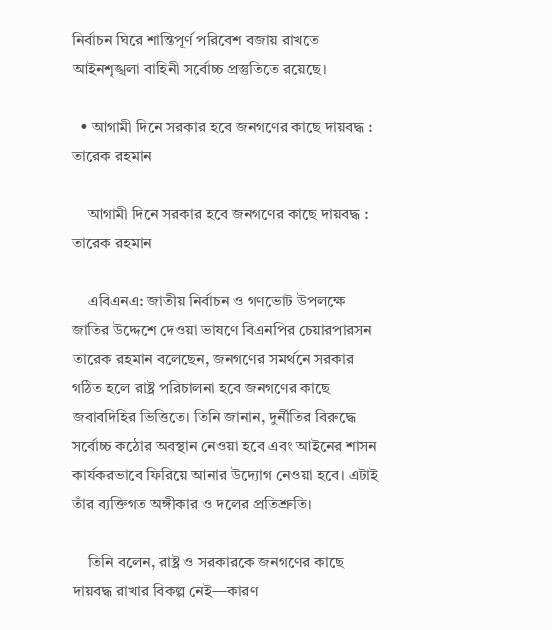নির্বাচন ঘিরে শান্তিপূর্ণ পরিবেশ বজায় রাখতে আইনশৃঙ্খলা বাহিনী সর্বোচ্চ প্রস্তুতিতে রয়েছে।

  • আগামী দিনে সরকার হবে জনগণের কাছে দায়বদ্ধ : তারেক রহমান

    আগামী দিনে সরকার হবে জনগণের কাছে দায়বদ্ধ : তারেক রহমান

    এবিএনএ: জাতীয় নির্বাচন ও গণভোট উপলক্ষে জাতির উদ্দেশে দেওয়া ভাষণে বিএনপির চেয়ারপারসন তারেক রহমান বলেছেন, জনগণের সমর্থনে সরকার গঠিত হলে রাষ্ট্র পরিচালনা হবে জনগণের কাছে জবাবদিহির ভিত্তিতে। তিনি জানান, দুর্নীতির বিরুদ্ধে সর্বোচ্চ কঠোর অবস্থান নেওয়া হবে এবং আইনের শাসন কার্যকরভাবে ফিরিয়ে আনার উদ্যোগ নেওয়া হবে। এটাই তাঁর ব্যক্তিগত অঙ্গীকার ও দলের প্রতিশ্রুতি।

    তিনি বলেন, রাষ্ট্র ও সরকারকে জনগণের কাছে দায়বদ্ধ রাখার বিকল্প নেই—কারণ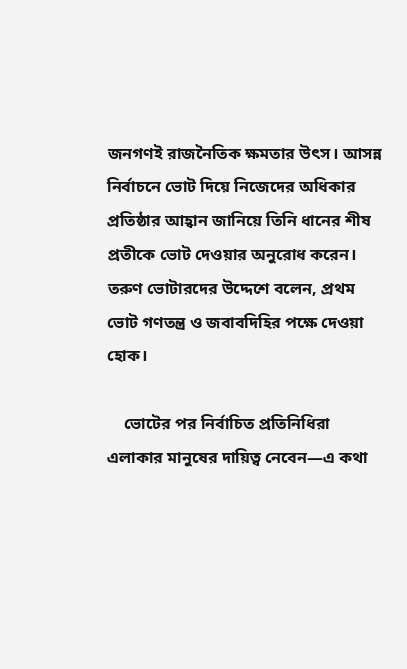জনগণই রাজনৈতিক ক্ষমতার উৎস। আসন্ন নির্বাচনে ভোট দিয়ে নিজেদের অধিকার প্রতিষ্ঠার আহ্বান জানিয়ে তিনি ধানের শীষ প্রতীকে ভোট দেওয়ার অনুরোধ করেন। তরুণ ভোটারদের উদ্দেশে বলেন, প্রথম ভোট গণতন্ত্র ও জবাবদিহির পক্ষে দেওয়া হোক।

    ভোটের পর নির্বাচিত প্রতিনিধিরা এলাকার মানুষের দায়িত্ব নেবেন—এ কথা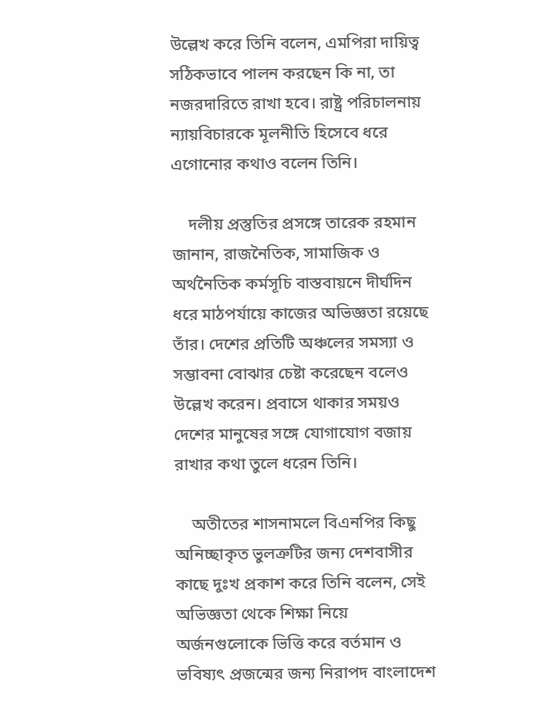উল্লেখ করে তিনি বলেন, এমপিরা দায়িত্ব সঠিকভাবে পালন করছেন কি না, তা নজরদারিতে রাখা হবে। রাষ্ট্র পরিচালনায় ন্যায়বিচারকে মূলনীতি হিসেবে ধরে এগোনোর কথাও বলেন তিনি।

    দলীয় প্রস্তুতির প্রসঙ্গে তারেক রহমান জানান, রাজনৈতিক, সামাজিক ও অর্থনৈতিক কর্মসূচি বাস্তবায়নে দীর্ঘদিন ধরে মাঠপর্যায়ে কাজের অভিজ্ঞতা রয়েছে তাঁর। দেশের প্রতিটি অঞ্চলের সমস্যা ও সম্ভাবনা বোঝার চেষ্টা করেছেন বলেও উল্লেখ করেন। প্রবাসে থাকার সময়ও দেশের মানুষের সঙ্গে যোগাযোগ বজায় রাখার কথা তুলে ধরেন তিনি।

    অতীতের শাসনামলে বিএনপির কিছু অনিচ্ছাকৃত ভুলত্রুটির জন্য দেশবাসীর কাছে দুঃখ প্রকাশ করে তিনি বলেন, সেই অভিজ্ঞতা থেকে শিক্ষা নিয়ে অর্জনগুলোকে ভিত্তি করে বর্তমান ও ভবিষ্যৎ প্রজন্মের জন্য নিরাপদ বাংলাদেশ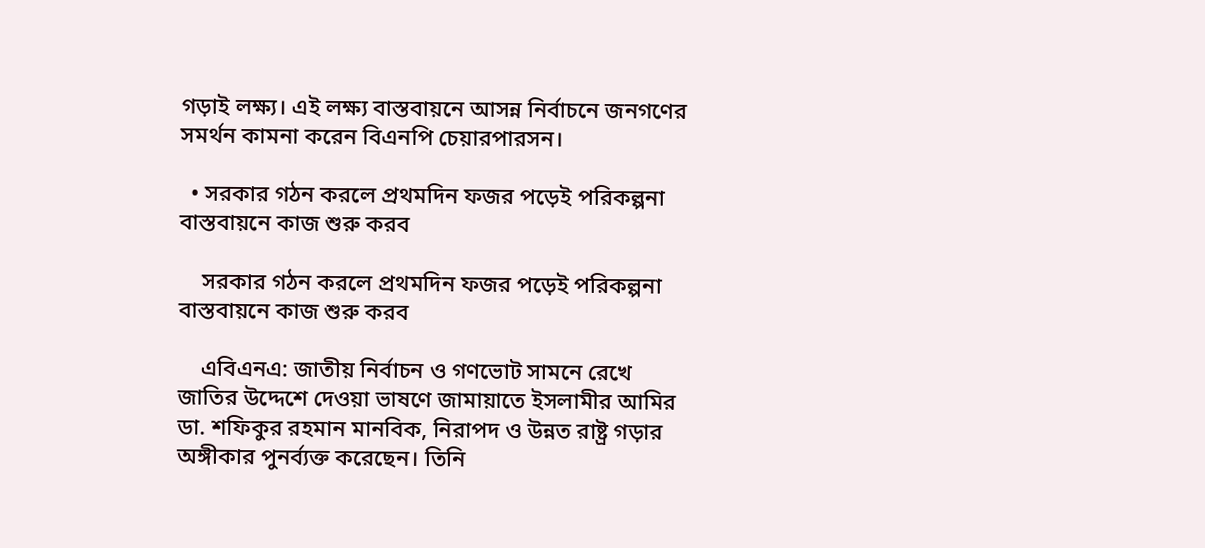গড়াই লক্ষ্য। এই লক্ষ্য বাস্তবায়নে আসন্ন নির্বাচনে জনগণের সমর্থন কামনা করেন বিএনপি চেয়ারপারসন।

  • সরকার গঠন করলে প্রথমদিন ফজর পড়েই পরিকল্পনা বাস্তবায়নে কাজ শুরু করব

    সরকার গঠন করলে প্রথমদিন ফজর পড়েই পরিকল্পনা বাস্তবায়নে কাজ শুরু করব

    এবিএনএ: জাতীয় নির্বাচন ও গণভোট সামনে রেখে জাতির উদ্দেশে দেওয়া ভাষণে জামায়াতে ইসলামীর আমির ডা. শফিকুর রহমান মানবিক, নিরাপদ ও উন্নত রাষ্ট্র গড়ার অঙ্গীকার পুনর্ব্যক্ত করেছেন। তিনি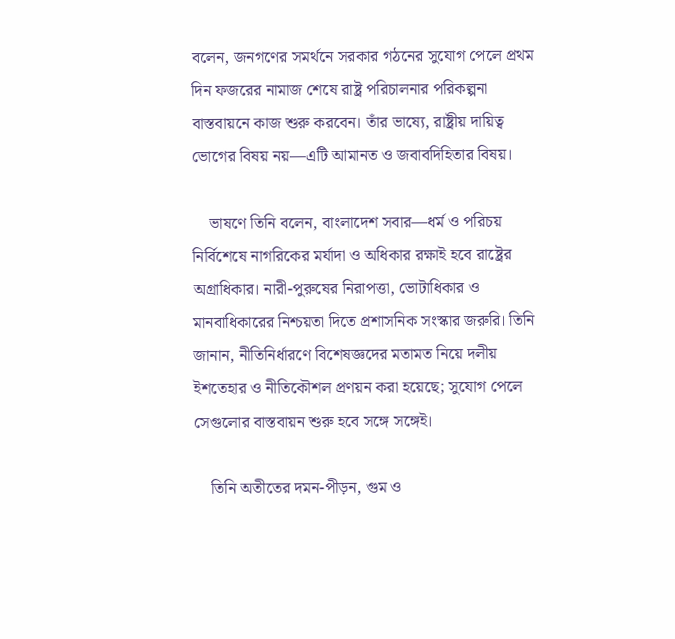বলেন, জনগণের সমর্থনে সরকার গঠনের সুযোগ পেলে প্রথম দিন ফজরের নামাজ শেষে রাষ্ট্র পরিচালনার পরিকল্পনা বাস্তবায়নে কাজ শুরু করবেন। তাঁর ভাষ্যে, রাষ্ট্রীয় দায়িত্ব ভোগের বিষয় নয়—এটি আমানত ও জবাবদিহিতার বিষয়।

    ভাষণে তিনি বলেন, বাংলাদেশ সবার—ধর্ম ও পরিচয় নির্বিশেষে নাগরিকের মর্যাদা ও অধিকার রক্ষাই হবে রাষ্ট্রের অগ্রাধিকার। নারী-পুরুষের নিরাপত্তা, ভোটাধিকার ও মানবাধিকারের নিশ্চয়তা দিতে প্রশাসনিক সংস্কার জরুরি। তিনি জানান, নীতিনির্ধারণে বিশেষজ্ঞদের মতামত নিয়ে দলীয় ইশতেহার ও নীতিকৌশল প্রণয়ন করা হয়েছে; সুযোগ পেলে সেগুলোর বাস্তবায়ন শুরু হবে সঙ্গে সঙ্গেই।

    তিনি অতীতের দমন-পীড়ন, গুম ও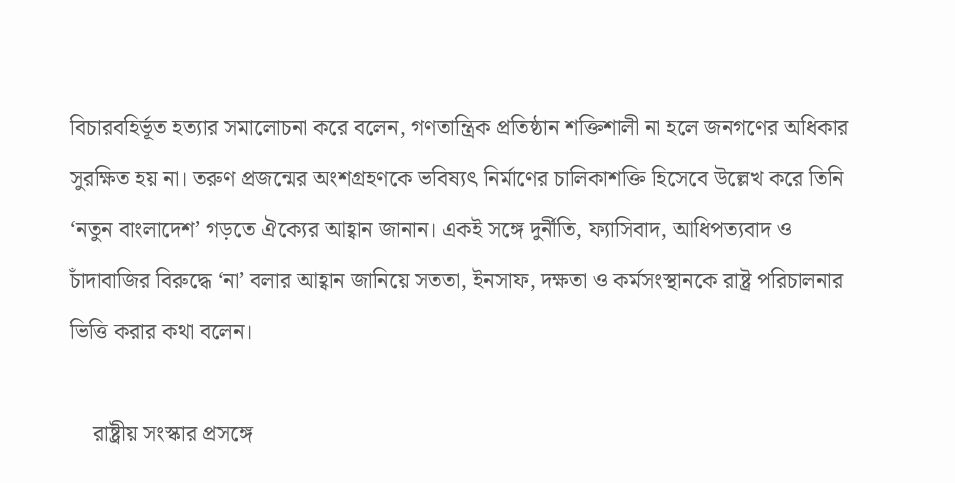বিচারবহির্ভূত হত্যার সমালোচনা করে বলেন, গণতান্ত্রিক প্রতিষ্ঠান শক্তিশালী না হলে জনগণের অধিকার সুরক্ষিত হয় না। তরুণ প্রজন্মের অংশগ্রহণকে ভবিষ্যৎ নির্মাণের চালিকাশক্তি হিসেবে উল্লেখ করে তিনি ‘নতুন বাংলাদেশ’ গড়তে ঐক্যের আহ্বান জানান। একই সঙ্গে দুর্নীতি, ফ্যাসিবাদ, আধিপত্যবাদ ও চাঁদাবাজির বিরুদ্ধে ‘না’ বলার আহ্বান জানিয়ে সততা, ইনসাফ, দক্ষতা ও কর্মসংস্থানকে রাষ্ট্র পরিচালনার ভিত্তি করার কথা বলেন।

    রাষ্ট্রীয় সংস্কার প্রসঙ্গে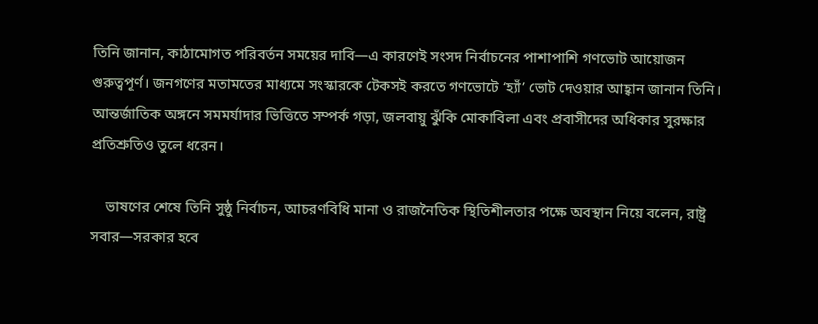তিনি জানান, কাঠামোগত পরিবর্তন সময়ের দাবি—এ কারণেই সংসদ নির্বাচনের পাশাপাশি গণভোট আয়োজন গুরুত্বপূর্ণ। জনগণের মতামতের মাধ্যমে সংস্কারকে টেকসই করতে গণভোটে ‘হ্যাঁ’ ভোট দেওয়ার আহ্বান জানান তিনি। আন্তর্জাতিক অঙ্গনে সমমর্যাদার ভিত্তিতে সম্পর্ক গড়া, জলবায়ু ঝুঁকি মোকাবিলা এবং প্রবাসীদের অধিকার সুরক্ষার প্রতিশ্রুতিও তুলে ধরেন।

    ভাষণের শেষে তিনি সুষ্ঠু নির্বাচন, আচরণবিধি মানা ও রাজনৈতিক স্থিতিশীলতার পক্ষে অবস্থান নিয়ে বলেন, রাষ্ট্র সবার—সরকার হবে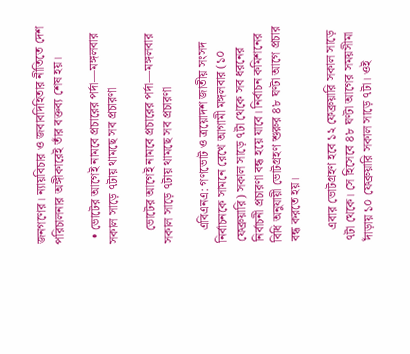জনগণের। ন্যায়বিচার ও জবাবদিহিতার নীতিতে দেশ পরিচালনার অঙ্গীকারেই তাঁর বক্তব্য শেষ হয়।

  • ভোটের আগেই নামবে প্রচারের পর্দা—মঙ্গলবার সকাল সাড়ে ৭টায় থামছে সব প্রচারণা

    ভোটের আগেই নামবে প্রচারের পর্দা—মঙ্গলবার সকাল সাড়ে ৭টায় থামছে সব প্রচারণা

    এবিএনএ: গণভোট ও ত্রয়োদশ জাতীয় সংসদ নির্বাচনকে সামনে রেখে আগামী মঙ্গলবার (১০ ফেব্রুয়ারি) সকাল সাড়ে ৭টা থেকে সব ধরনের নির্বাচনী প্রচারণা বন্ধ হয়ে যাবে। নির্বাচন কমিশনের বিধি অনুযায়ী ভোটগ্রহণ শুরুর ৪৮ ঘণ্টা আগে প্রচার বন্ধ করতে হয়।

    এবার ভোটগ্রহণ হবে ১২ ফেব্রুয়ারি সকাল সাড়ে ৭টা থেকে। সে হিসেবে ৪৮ ঘণ্টা আগের সময়সীমা দাঁড়ায় ১০ ফেব্রুয়ারি সকাল সাড়ে ৭টা। ওই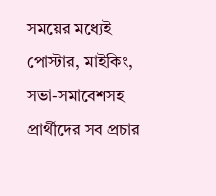সময়ের মধ্যেই পোস্টার, মাইকিং, সভা-সমাবেশসহ প্রার্থীদের সব প্রচার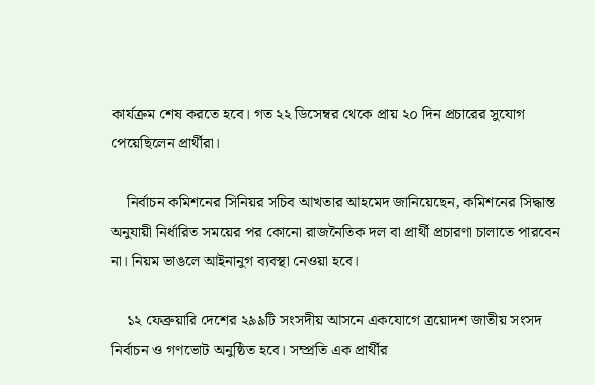কার্যক্রম শেষ করতে হবে। গত ২২ ডিসেম্বর থেকে প্রায় ২০ দিন প্রচারের সুযোগ পেয়েছিলেন প্রার্থীরা।

    নির্বাচন কমিশনের সিনিয়র সচিব আখতার আহমেদ জানিয়েছেন, কমিশনের সিদ্ধান্ত অনুযায়ী নির্ধারিত সময়ের পর কোনো রাজনৈতিক দল বা প্রার্থী প্রচারণা চালাতে পারবেন না। নিয়ম ভাঙলে আইনানুগ ব্যবস্থা নেওয়া হবে।

    ১২ ফেব্রুয়ারি দেশের ২৯৯টি সংসদীয় আসনে একযোগে ত্রয়োদশ জাতীয় সংসদ নির্বাচন ও গণভোট অনুষ্ঠিত হবে। সম্প্রতি এক প্রার্থীর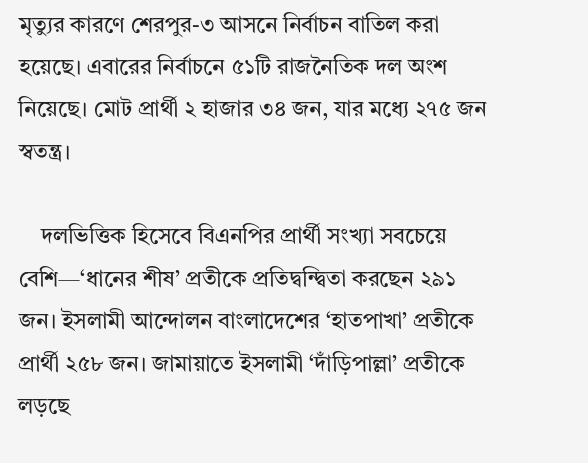মৃত্যুর কারণে শেরপুর-৩ আসনে নির্বাচন বাতিল করা হয়েছে। এবারের নির্বাচনে ৫১টি রাজনৈতিক দল অংশ নিয়েছে। মোট প্রার্থী ২ হাজার ৩৪ জন, যার মধ্যে ২৭৫ জন স্বতন্ত্র।

    দলভিত্তিক হিসেবে বিএনপির প্রার্থী সংখ্যা সবচেয়ে বেশি—‘ধানের শীষ’ প্রতীকে প্রতিদ্বন্দ্বিতা করছেন ২৯১ জন। ইসলামী আন্দোলন বাংলাদেশের ‘হাতপাখা’ প্রতীকে প্রার্থী ২৫৮ জন। জামায়াতে ইসলামী ‘দাঁড়িপাল্লা’ প্রতীকে লড়ছে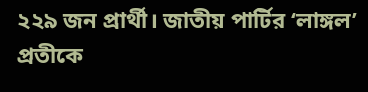২২৯ জন প্রার্থী। জাতীয় পার্টির ‘লাঙ্গল’ প্রতীকে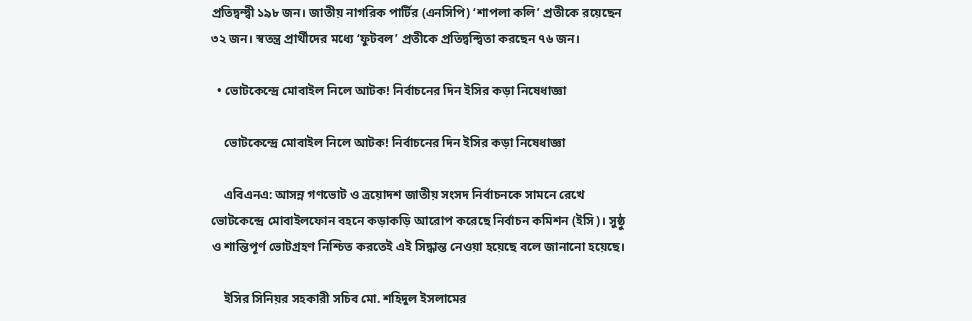প্রতিদ্বন্দ্বী ১৯৮ জন। জাতীয় নাগরিক পার্টির (এনসিপি) ‘শাপলা কলি’ প্রতীকে রয়েছেন ৩২ জন। স্বতন্ত্র প্রার্থীদের মধ্যে ‘ফুটবল’ প্রতীকে প্রতিদ্বন্দ্বিতা করছেন ৭৬ জন।

  • ভোটকেন্দ্রে মোবাইল নিলে আটক! নির্বাচনের দিন ইসির কড়া নিষেধাজ্ঞা

    ভোটকেন্দ্রে মোবাইল নিলে আটক! নির্বাচনের দিন ইসির কড়া নিষেধাজ্ঞা

    এবিএনএ: আসন্ন গণভোট ও ত্রয়োদশ জাতীয় সংসদ নির্বাচনকে সামনে রেখে ভোটকেন্দ্রে মোবাইলফোন বহনে কড়াকড়ি আরোপ করেছে নির্বাচন কমিশন (ইসি)। সুষ্ঠু ও শান্তিপূর্ণ ভোটগ্রহণ নিশ্চিত করতেই এই সিদ্ধান্ত নেওয়া হয়েছে বলে জানানো হয়েছে।

    ইসির সিনিয়র সহকারী সচিব মো. শহিদুল ইসলামের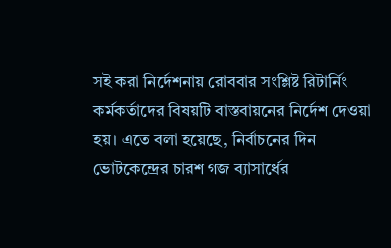সই করা নির্দেশনায় রোববার সংশ্লিষ্ট রিটার্নিং কর্মকর্তাদের বিষয়টি বাস্তবায়নের নির্দেশ দেওয়া হয়। এতে বলা হয়েছে, নির্বাচনের দিন ভোটকেন্দ্রের চারশ গজ ব্যাসার্ধের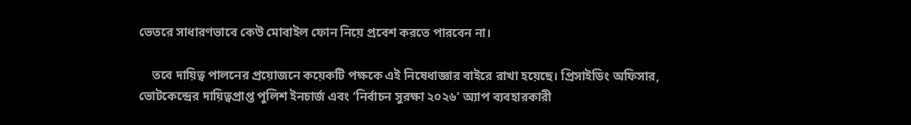ভেতরে সাধারণভাবে কেউ মোবাইল ফোন নিয়ে প্রবেশ করতে পারবেন না।

    তবে দায়িত্ব পালনের প্রয়োজনে কয়েকটি পক্ষকে এই নিষেধাজ্ঞার বাইরে রাখা হয়েছে। প্রিসাইডিং অফিসার, ভোটকেন্দ্রের দায়িত্বপ্রাপ্ত পুলিশ ইনচার্জ এবং ‘নির্বাচন সুরক্ষা ২০২৬’ অ্যাপ ব্যবহারকারী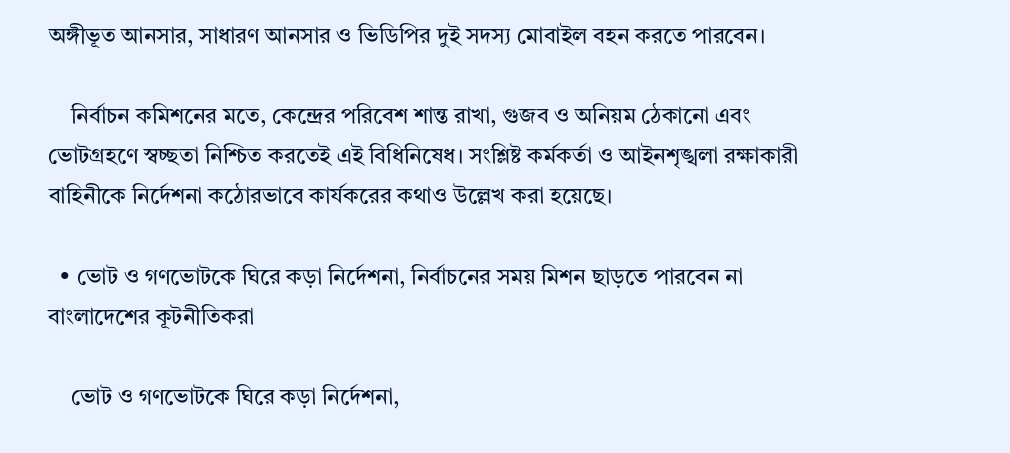অঙ্গীভূত আনসার, সাধারণ আনসার ও ভিডিপির দুই সদস্য মোবাইল বহন করতে পারবেন।

    নির্বাচন কমিশনের মতে, কেন্দ্রের পরিবেশ শান্ত রাখা, গুজব ও অনিয়ম ঠেকানো এবং ভোটগ্রহণে স্বচ্ছতা নিশ্চিত করতেই এই বিধিনিষেধ। সংশ্লিষ্ট কর্মকর্তা ও আইনশৃঙ্খলা রক্ষাকারী বাহিনীকে নির্দেশনা কঠোরভাবে কার্যকরের কথাও উল্লেখ করা হয়েছে।

  • ভোট ও গণভোটকে ঘিরে কড়া নির্দেশনা, নির্বাচনের সময় মিশন ছাড়তে পারবেন না বাংলাদেশের কূটনীতিকরা

    ভোট ও গণভোটকে ঘিরে কড়া নির্দেশনা,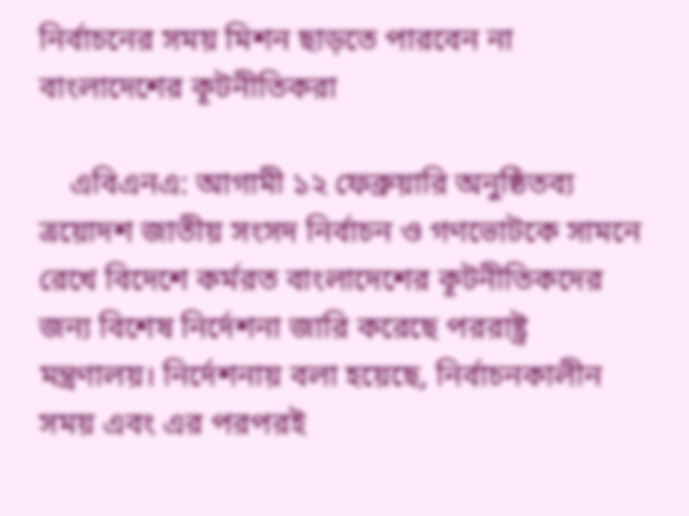নির্বাচনের সময় মিশন ছাড়তে পারবেন না বাংলাদেশের কূটনীতিকরা

    এবিএনএ: আগামী ১২ ফেব্রুয়ারি অনুষ্ঠিতব্য ত্রয়োদশ জাতীয় সংসদ নির্বাচন ও গণভোটকে সামনে রেখে বিদেশে কর্মরত বাংলাদেশের কূটনীতিকদের জন্য বিশেষ নির্দেশনা জারি করেছে পররাষ্ট্র মন্ত্রণালয়। নির্দেশনায় বলা হয়েছে, নির্বাচনকালীন সময় এবং এর পরপরই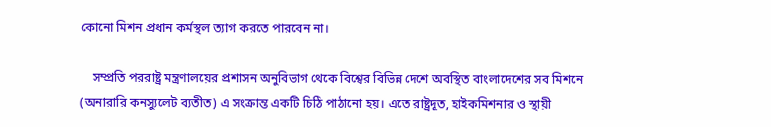কোনো মিশন প্রধান কর্মস্থল ত্যাগ করতে পারবেন না।

    সম্প্রতি পররাষ্ট্র মন্ত্রণালয়ের প্রশাসন অনুবিভাগ থেকে বিশ্বের বিভিন্ন দেশে অবস্থিত বাংলাদেশের সব মিশনে (অনারারি কনস্যুলেট ব্যতীত) এ সংক্রান্ত একটি চিঠি পাঠানো হয়। এতে রাষ্ট্রদূত, হাইকমিশনার ও স্থায়ী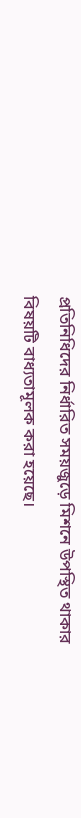প্রতিনিধিদের নির্ধারিত সময়জুড়ে মিশনে উপস্থিত থাকার বিষয়টি বাধ্যতামূলক করা হয়েছে।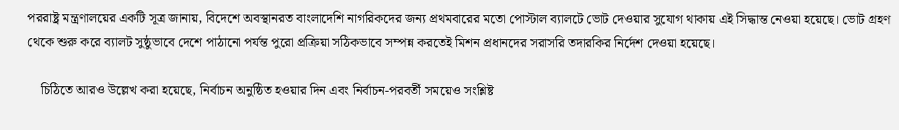পররাষ্ট্র মন্ত্রণালয়ের একটি সূত্র জানায়, বিদেশে অবস্থানরত বাংলাদেশি নাগরিকদের জন্য প্রথমবারের মতো পোস্টাল ব্যালটে ভোট দেওয়ার সুযোগ থাকায় এই সিদ্ধান্ত নেওয়া হয়েছে। ভোট গ্রহণ থেকে শুরু করে ব্যালট সুষ্ঠুভাবে দেশে পাঠানো পর্যন্ত পুরো প্রক্রিয়া সঠিকভাবে সম্পন্ন করতেই মিশন প্রধানদের সরাসরি তদারকির নির্দেশ দেওয়া হয়েছে।

    চিঠিতে আরও উল্লেখ করা হয়েছে, নির্বাচন অনুষ্ঠিত হওয়ার দিন এবং নির্বাচন-পরবর্তী সময়েও সংশ্লিষ্ট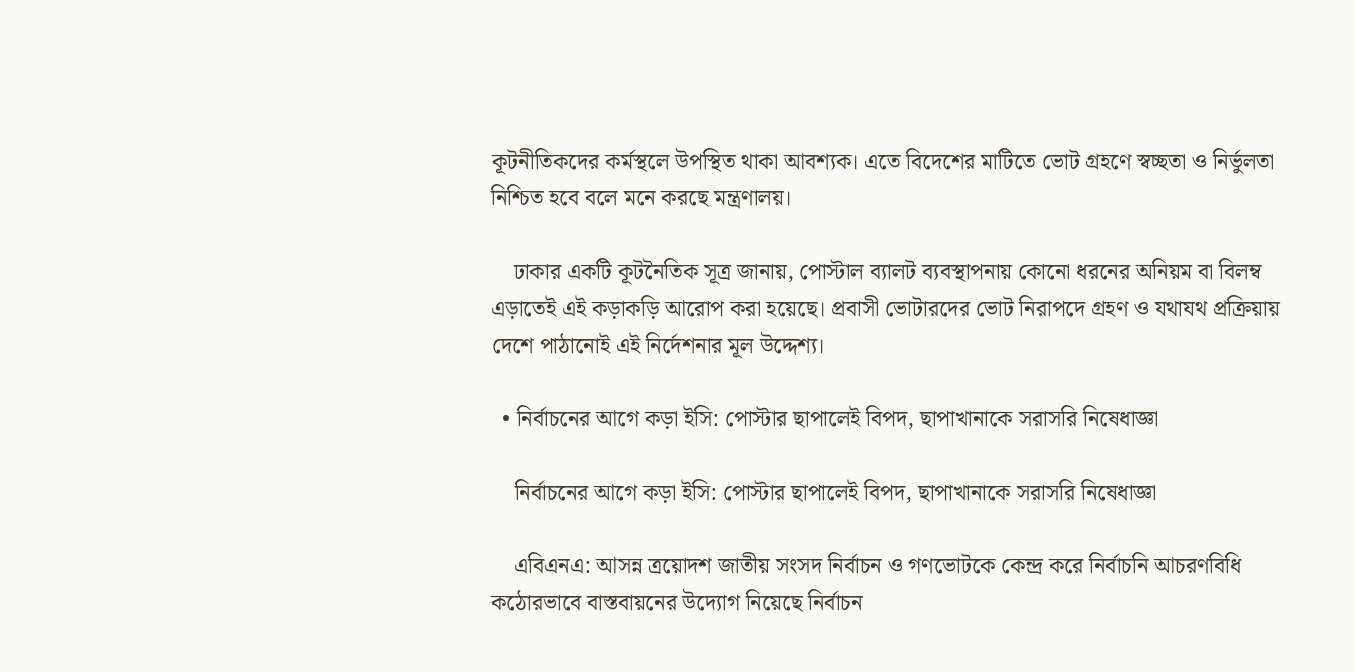কূটনীতিকদের কর্মস্থলে উপস্থিত থাকা আবশ্যক। এতে বিদেশের মাটিতে ভোট গ্রহণে স্বচ্ছতা ও নির্ভুলতা নিশ্চিত হবে বলে মনে করছে মন্ত্রণালয়।

    ঢাকার একটি কূটনৈতিক সূত্র জানায়, পোস্টাল ব্যালট ব্যবস্থাপনায় কোনো ধরনের অনিয়ম বা বিলম্ব এড়াতেই এই কড়াকড়ি আরোপ করা হয়েছে। প্রবাসী ভোটারদের ভোট নিরাপদে গ্রহণ ও যথাযথ প্রক্রিয়ায় দেশে পাঠানোই এই নির্দেশনার মূল উদ্দেশ্য।

  • নির্বাচনের আগে কড়া ইসি: পোস্টার ছাপালেই বিপদ, ছাপাখানাকে সরাসরি নিষেধাজ্ঞা

    নির্বাচনের আগে কড়া ইসি: পোস্টার ছাপালেই বিপদ, ছাপাখানাকে সরাসরি নিষেধাজ্ঞা

    এবিএনএ: আসন্ন ত্রয়োদশ জাতীয় সংসদ নির্বাচন ও গণভোটকে কেন্দ্র করে নির্বাচনি আচরণবিধি কঠোরভাবে বাস্তবায়নের উদ্যোগ নিয়েছে নির্বাচন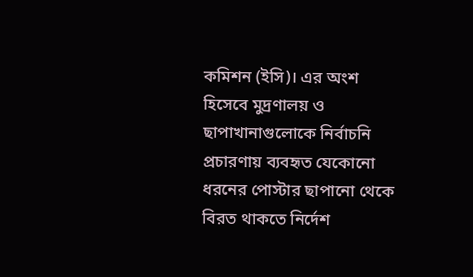কমিশন (ইসি)। এর অংশ হিসেবে মুদ্রণালয় ও ছাপাখানাগুলোকে নির্বাচনি প্রচারণায় ব্যবহৃত যেকোনো ধরনের পোস্টার ছাপানো থেকে বিরত থাকতে নির্দেশ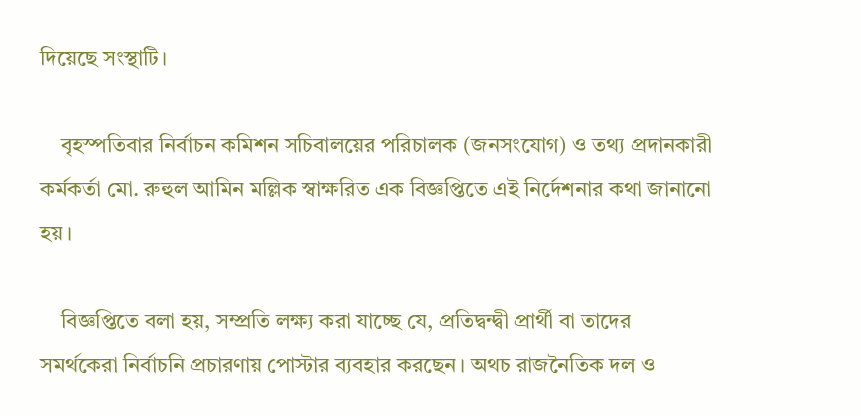দিয়েছে সংস্থাটি।

    বৃহস্পতিবার নির্বাচন কমিশন সচিবালয়ের পরিচালক (জনসংযোগ) ও তথ্য প্রদানকারী কর্মকর্তা মো. রুহুল আমিন মল্লিক স্বাক্ষরিত এক বিজ্ঞপ্তিতে এই নির্দেশনার কথা জানানো হয়।

    বিজ্ঞপ্তিতে বলা হয়, সম্প্রতি লক্ষ্য করা যাচ্ছে যে, প্রতিদ্বন্দ্বী প্রার্থী বা তাদের সমর্থকেরা নির্বাচনি প্রচারণায় পোস্টার ব্যবহার করছেন। অথচ রাজনৈতিক দল ও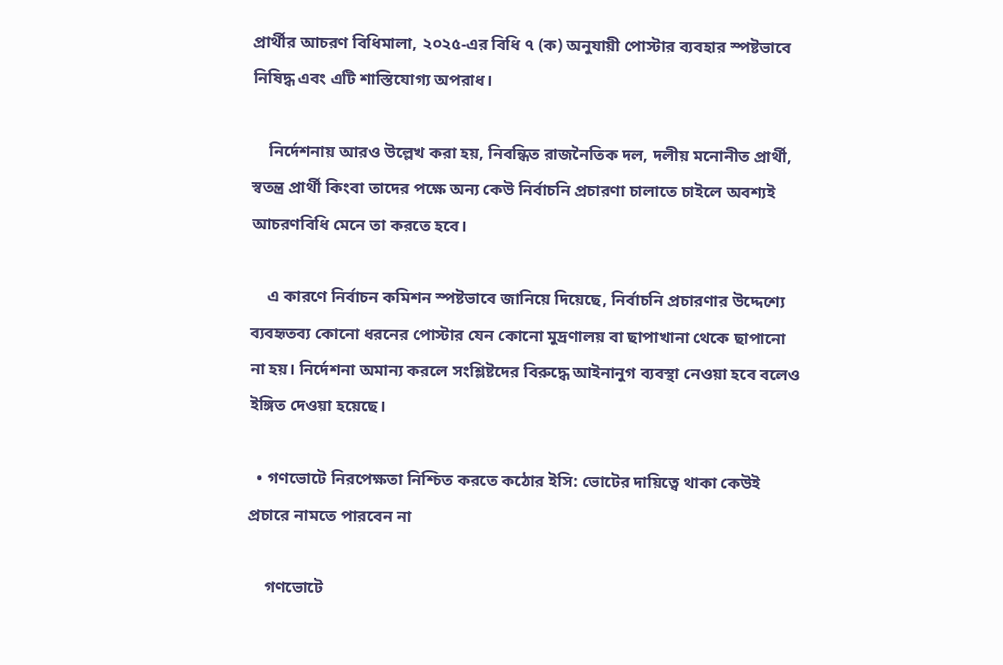প্রার্থীর আচরণ বিধিমালা, ২০২৫-এর বিধি ৭ (ক) অনুযায়ী পোস্টার ব্যবহার স্পষ্টভাবে নিষিদ্ধ এবং এটি শাস্তিযোগ্য অপরাধ।

    নির্দেশনায় আরও উল্লেখ করা হয়, নিবন্ধিত রাজনৈতিক দল, দলীয় মনোনীত প্রার্থী, স্বতন্ত্র প্রার্থী কিংবা তাদের পক্ষে অন্য কেউ নির্বাচনি প্রচারণা চালাতে চাইলে অবশ্যই আচরণবিধি মেনে তা করতে হবে।

    এ কারণে নির্বাচন কমিশন স্পষ্টভাবে জানিয়ে দিয়েছে, নির্বাচনি প্রচারণার উদ্দেশ্যে ব্যবহৃতব্য কোনো ধরনের পোস্টার যেন কোনো মুদ্রণালয় বা ছাপাখানা থেকে ছাপানো না হয়। নির্দেশনা অমান্য করলে সংশ্লিষ্টদের বিরুদ্ধে আইনানুগ ব্যবস্থা নেওয়া হবে বলেও ইঙ্গিত দেওয়া হয়েছে।

  • গণভোটে নিরপেক্ষতা নিশ্চিত করতে কঠোর ইসি: ভোটের দায়িত্বে থাকা কেউই প্রচারে নামতে পারবেন না

    গণভোটে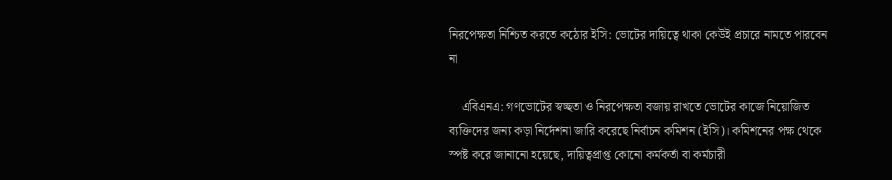নিরপেক্ষতা নিশ্চিত করতে কঠোর ইসি: ভোটের দায়িত্বে থাকা কেউই প্রচারে নামতে পারবেন না

    এবিএনএ: গণভোটের স্বচ্ছতা ও নিরপেক্ষতা বজায় রাখতে ভোটের কাজে নিয়োজিত ব্যক্তিদের জন্য কড়া নির্দেশনা জারি করেছে নির্বাচন কমিশন (ইসি)। কমিশনের পক্ষ থেকে স্পষ্ট করে জানানো হয়েছে, দায়িত্বপ্রাপ্ত কোনো কর্মকর্তা বা কর্মচারী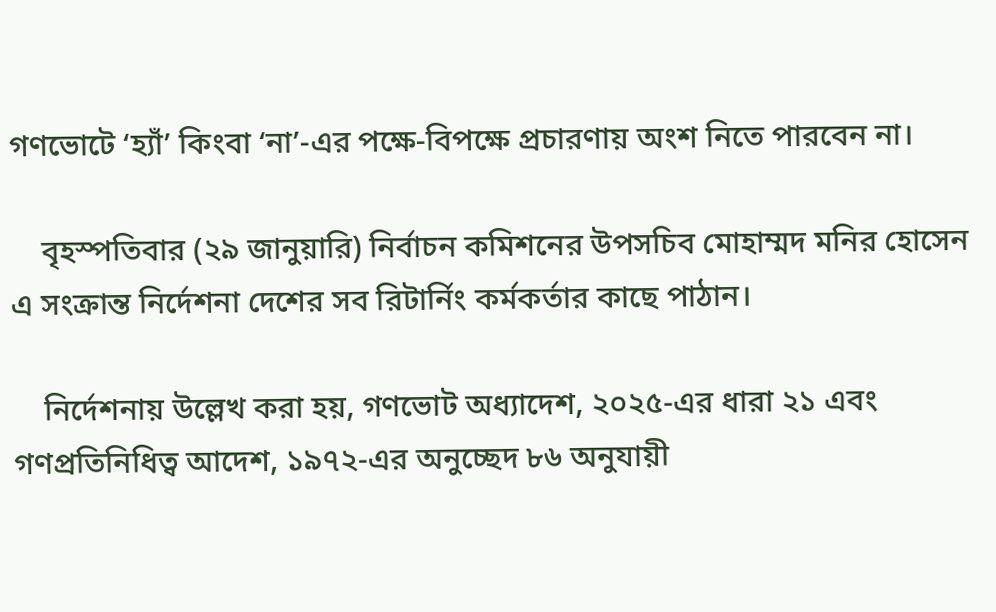গণভোটে ‘হ্যাঁ’ কিংবা ‘না’-এর পক্ষে-বিপক্ষে প্রচারণায় অংশ নিতে পারবেন না।

    বৃহস্পতিবার (২৯ জানুয়ারি) নির্বাচন কমিশনের উপসচিব মোহাম্মদ মনির হোসেন এ সংক্রান্ত নির্দেশনা দেশের সব রিটার্নিং কর্মকর্তার কাছে পাঠান।

    নির্দেশনায় উল্লেখ করা হয়, গণভোট অধ্যাদেশ, ২০২৫-এর ধারা ২১ এবং গণপ্রতিনিধিত্ব আদেশ, ১৯৭২-এর অনুচ্ছেদ ৮৬ অনুযায়ী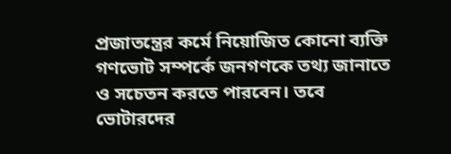প্রজাতন্ত্রের কর্মে নিয়োজিত কোনো ব্যক্তি গণভোট সম্পর্কে জনগণকে তথ্য জানাতে ও সচেতন করতে পারবেন। তবে ভোটারদের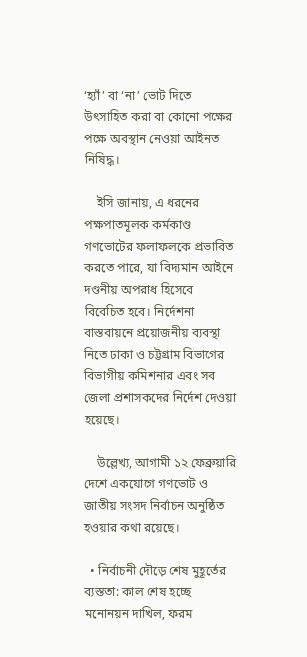‘হ্যাঁ’ বা ‘না’ ভোট দিতে উৎসাহিত করা বা কোনো পক্ষের পক্ষে অবস্থান নেওয়া আইনত নিষিদ্ধ।

    ইসি জানায়, এ ধরনের পক্ষপাতমূলক কর্মকাণ্ড গণভোটের ফলাফলকে প্রভাবিত করতে পারে, যা বিদ্যমান আইনে দণ্ডনীয় অপরাধ হিসেবে বিবেচিত হবে। নির্দেশনা বাস্তবায়নে প্রয়োজনীয় ব্যবস্থা নিতে ঢাকা ও চট্টগ্রাম বিভাগের বিভাগীয় কমিশনার এবং সব জেলা প্রশাসকদের নির্দেশ দেওয়া হয়েছে।

    উল্লেখ্য, আগামী ১২ ফেব্রুয়ারি দেশে একযোগে গণভোট ও জাতীয় সংসদ নির্বাচন অনুষ্ঠিত হওয়ার কথা রয়েছে।

  • নির্বাচনী দৌড়ে শেষ মুহূর্তের ব্যস্ততা: কাল শেষ হচ্ছে মনোনয়ন দাখিল, ফরম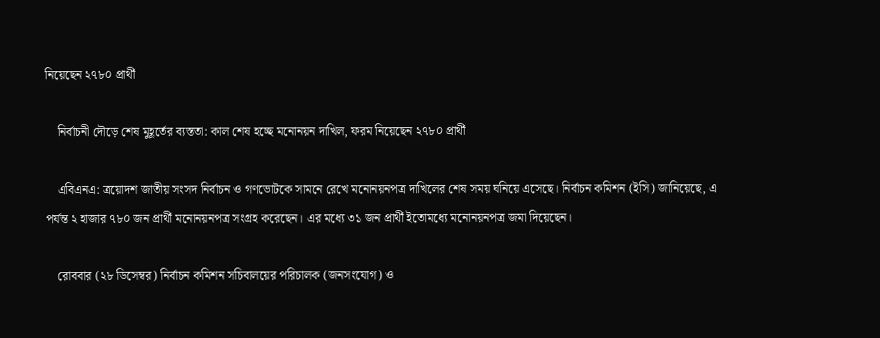নিয়েছেন ২৭৮০ প্রার্থী

    নির্বাচনী দৌড়ে শেষ মুহূর্তের ব্যস্ততা: কাল শেষ হচ্ছে মনোনয়ন দাখিল, ফরম নিয়েছেন ২৭৮০ প্রার্থী

    এবিএনএ: ত্রয়োদশ জাতীয় সংসদ নির্বাচন ও গণভোটকে সামনে রেখে মনোনয়নপত্র দাখিলের শেষ সময় ঘনিয়ে এসেছে। নির্বাচন কমিশন (ইসি) জানিয়েছে, এ পর্যন্ত ২ হাজার ৭৮০ জন প্রার্থী মনোনয়নপত্র সংগ্রহ করেছেন। এর মধ্যে ৩১ জন প্রার্থী ইতোমধ্যে মনোনয়নপত্র জমা দিয়েছেন।

    রোববার (২৮ ডিসেম্বর) নির্বাচন কমিশন সচিবালয়ের পরিচালক (জনসংযোগ) ও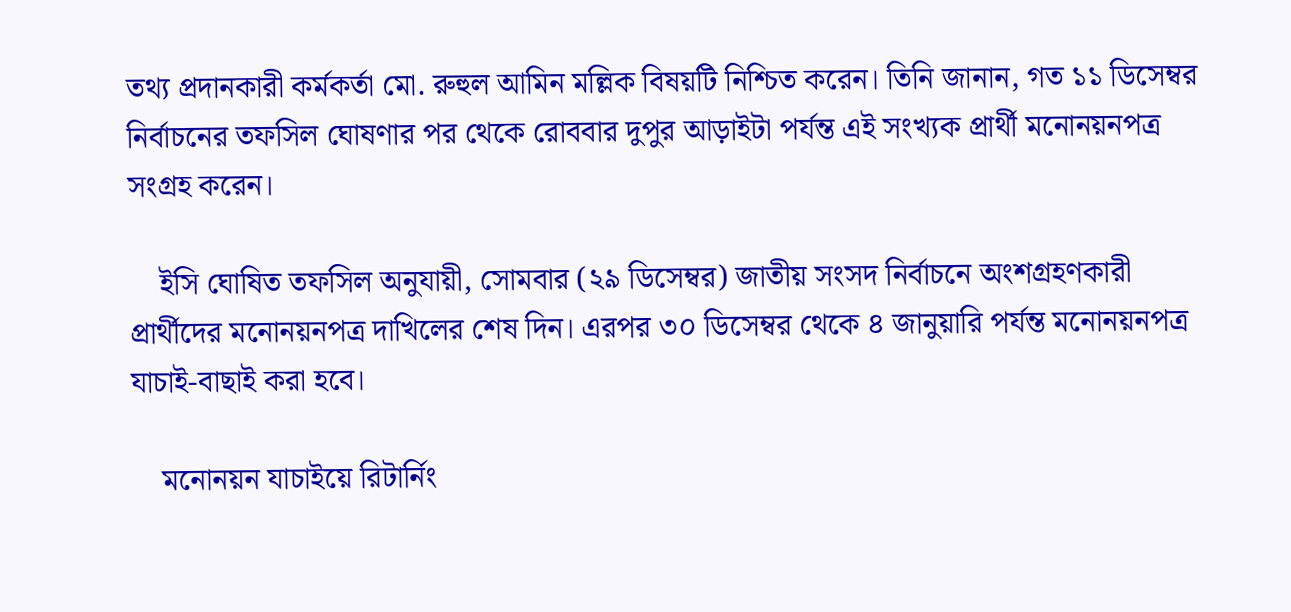তথ্য প্রদানকারী কর্মকর্তা মো. রুহুল আমিন মল্লিক বিষয়টি নিশ্চিত করেন। তিনি জানান, গত ১১ ডিসেম্বর নির্বাচনের তফসিল ঘোষণার পর থেকে রোববার দুপুর আড়াইটা পর্যন্ত এই সংখ্যক প্রার্থী মনোনয়নপত্র সংগ্রহ করেন।

    ইসি ঘোষিত তফসিল অনুযায়ী, সোমবার (২৯ ডিসেম্বর) জাতীয় সংসদ নির্বাচনে অংশগ্রহণকারী প্রার্থীদের মনোনয়নপত্র দাখিলের শেষ দিন। এরপর ৩০ ডিসেম্বর থেকে ৪ জানুয়ারি পর্যন্ত মনোনয়নপত্র যাচাই-বাছাই করা হবে।

    মনোনয়ন যাচাইয়ে রিটার্নিং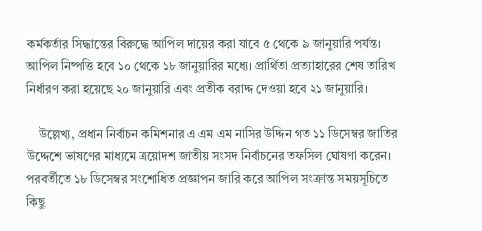কর্মকর্তার সিদ্ধান্তের বিরুদ্ধে আপিল দায়ের করা যাবে ৫ থেকে ৯ জানুয়ারি পর্যন্ত। আপিল নিষ্পত্তি হবে ১০ থেকে ১৮ জানুয়ারির মধ্যে। প্রার্থিতা প্রত্যাহারের শেষ তারিখ নির্ধারণ করা হয়েছে ২০ জানুয়ারি এবং প্রতীক বরাদ্দ দেওয়া হবে ২১ জানুয়ারি।

    উল্লেখ্য, প্রধান নির্বাচন কমিশনার এ এম এম নাসির উদ্দিন গত ১১ ডিসেম্বর জাতির উদ্দেশে ভাষণের মাধ্যমে ত্রয়োদশ জাতীয় সংসদ নির্বাচনের তফসিল ঘোষণা করেন। পরবর্তীতে ১৮ ডিসেম্বর সংশোধিত প্রজ্ঞাপন জারি করে আপিল সংক্রান্ত সময়সূচিতে কিছু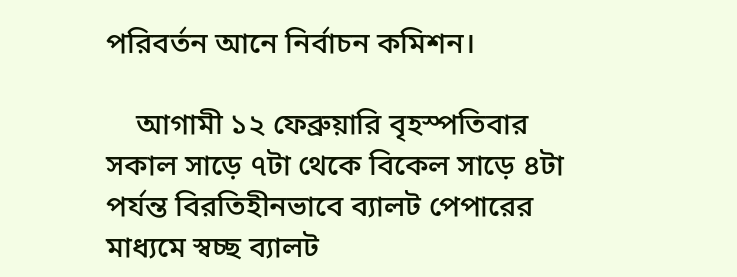পরিবর্তন আনে নির্বাচন কমিশন।

    আগামী ১২ ফেব্রুয়ারি বৃহস্পতিবার সকাল সাড়ে ৭টা থেকে বিকেল সাড়ে ৪টা পর্যন্ত বিরতিহীনভাবে ব্যালট পেপারের মাধ্যমে স্বচ্ছ ব্যালট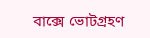বাক্সে ভোটগ্রহণ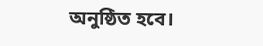অনুষ্ঠিত হবে।